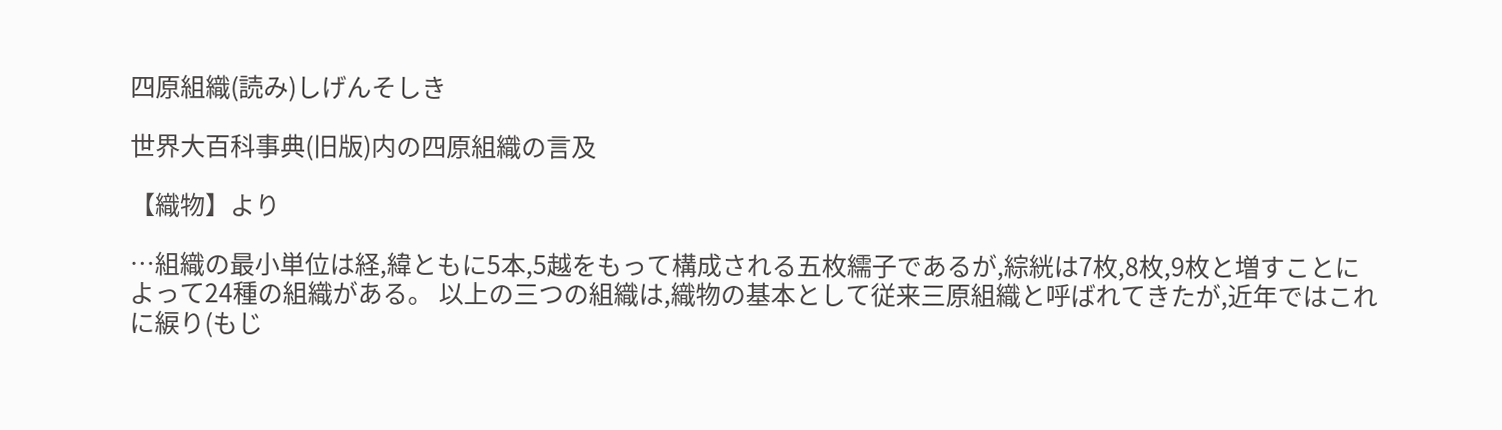四原組織(読み)しげんそしき

世界大百科事典(旧版)内の四原組織の言及

【織物】より

…組織の最小単位は経,緯ともに5本,5越をもって構成される五枚繻子であるが,綜絖は7枚,8枚,9枚と増すことによって24種の組織がある。 以上の三つの組織は,織物の基本として従来三原組織と呼ばれてきたが,近年ではこれに綟り(もじ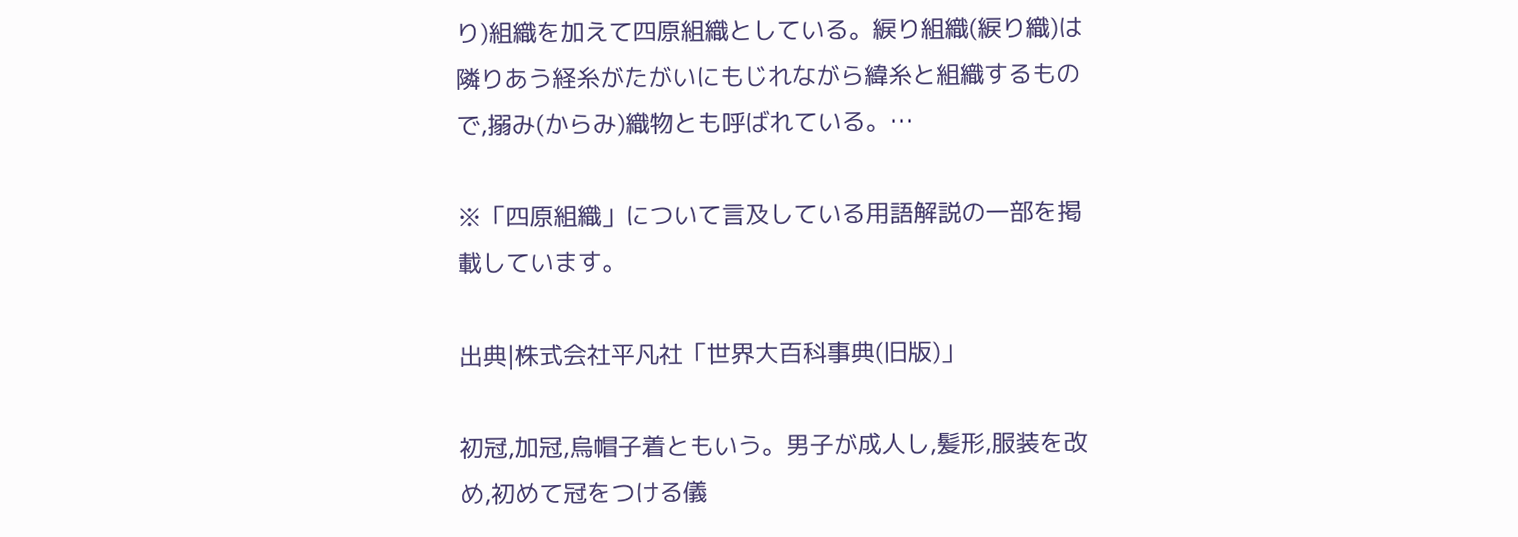り)組織を加えて四原組織としている。綟り組織(綟り織)は隣りあう経糸がたがいにもじれながら緯糸と組織するもので,搦み(からみ)織物とも呼ばれている。…

※「四原組織」について言及している用語解説の一部を掲載しています。

出典|株式会社平凡社「世界大百科事典(旧版)」

初冠,加冠,烏帽子着ともいう。男子が成人し,髪形,服装を改め,初めて冠をつける儀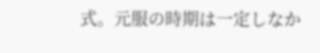式。元服の時期は一定しなか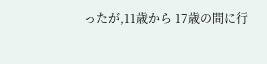ったが,11歳から 17歳の間に行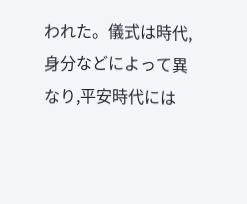われた。儀式は時代,身分などによって異なり,平安時代には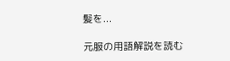髪を...

元服の用語解説を読む